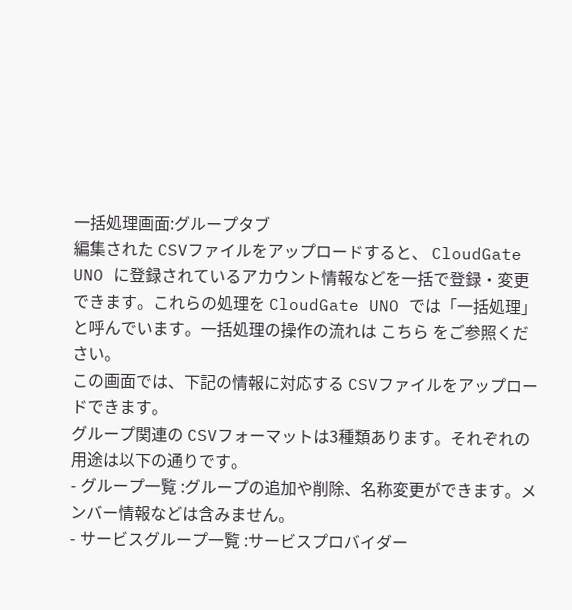一括処理画面:グループタブ
編集された CSVファイルをアップロードすると、 CloudGate UNO に登録されているアカウント情報などを一括で登録・変更できます。これらの処理を CloudGate UNO では「一括処理」と呼んでいます。一括処理の操作の流れは こちら をご参照ください。
この画面では、下記の情報に対応する CSVファイルをアップロードできます。
グループ関連の CSVフォーマットは3種類あります。それぞれの用途は以下の通りです。
- グループ一覧 :グループの追加や削除、名称変更ができます。メンバー情報などは含みません。
- サービスグループ一覧 :サービスプロバイダー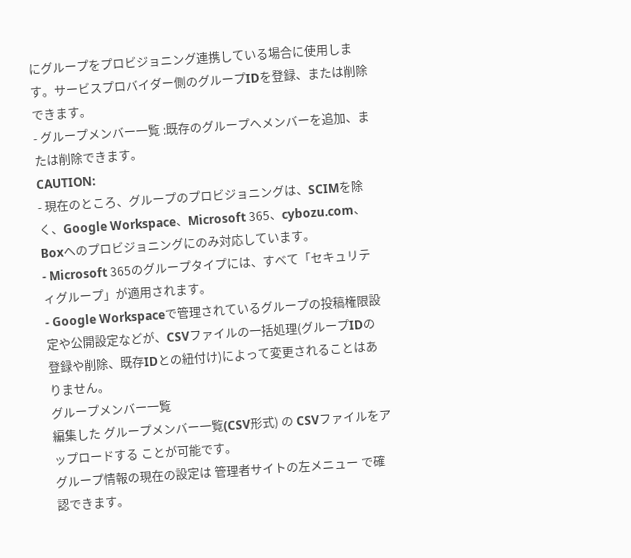にグループをプロビジョニング連携している場合に使用します。サービスプロバイダー側のグループIDを登録、または削除できます。
- グループメンバー一覧 :既存のグループへメンバーを追加、または削除できます。
CAUTION:
- 現在のところ、グループのプロビジョニングは、SCIMを除く、Google Workspace、Microsoft 365、cybozu.com、Boxへのプロビジョニングにのみ対応しています。
- Microsoft 365のグループタイプには、すべて「セキュリティグループ」が適用されます。
- Google Workspaceで管理されているグループの投稿権限設定や公開設定などが、CSVファイルの一括処理(グループIDの登録や削除、既存IDとの紐付け)によって変更されることはありません。
グループメンバー一覧
編集した グループメンバー一覧(CSV形式) の CSVファイルをアップロードする ことが可能です。
グループ情報の現在の設定は 管理者サイトの左メニュー で確認できます。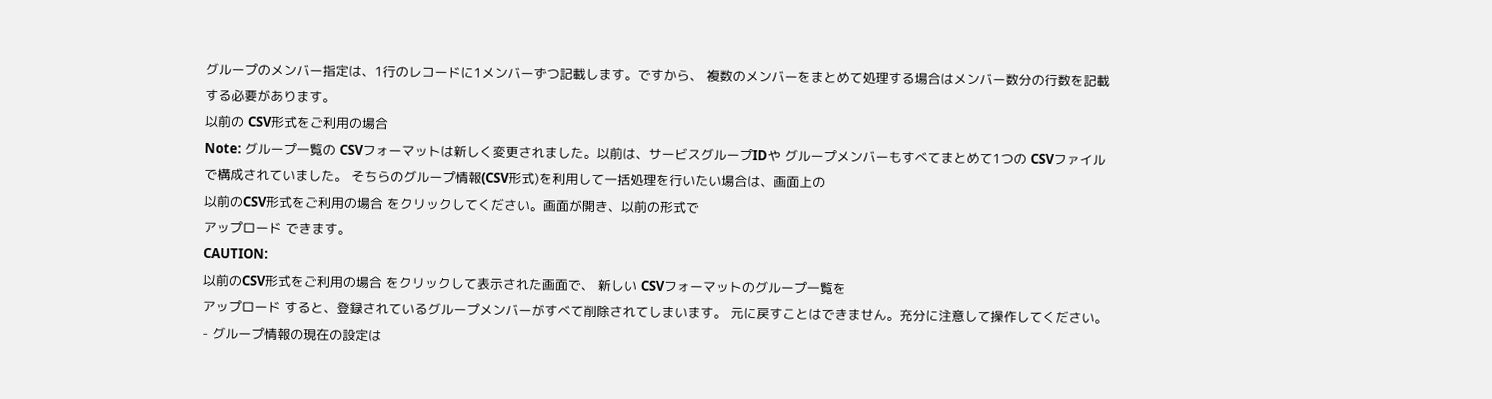グループのメンバー指定は、1行のレコードに1メンバーずつ記載します。ですから、 複数のメンバーをまとめて処理する場合はメンバー数分の行数を記載する必要があります。
以前の CSV形式をご利用の場合
Note: グループ一覧の CSVフォーマットは新しく変更されました。以前は、サービスグループIDや グループメンバーもすべてまとめて1つの CSVファイルで構成されていました。 そちらのグループ情報(CSV形式)を利用して一括処理を行いたい場合は、画面上の
以前のCSV形式をご利用の場合 をクリックしてください。画面が開き、以前の形式で
アップロード できます。
CAUTION:
以前のCSV形式をご利用の場合 をクリックして表示された画面で、 新しい CSVフォーマットのグループ一覧を
アップロード すると、登録されているグループメンバーがすべて削除されてしまいます。 元に戻すことはできません。充分に注意して操作してください。
- グループ情報の現在の設定は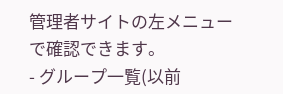管理者サイトの左メニュー で確認できます。
- グループ一覧(以前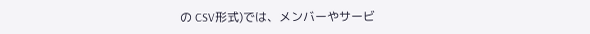の CSV形式)では、メンバーやサービ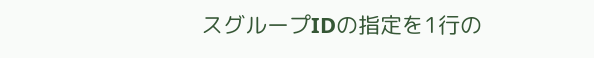スグループIDの指定を1行の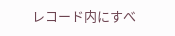レコード内にすべ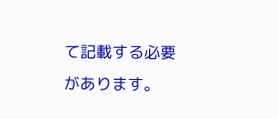て記載する必要があります。